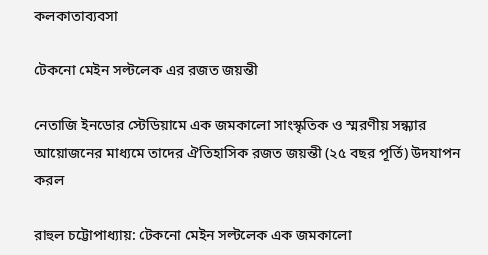কলকাতাব্যবসা

টেকনো মেইন সল্টলেক এর রজত জয়ন্তী

নেতাজি ইনডোর স্টেডিয়ামে এক জমকালো সাংস্কৃতিক ও স্মরণীয় সন্ধ্যার আয়োজনের মাধ্যমে তাদের ঐতিহাসিক রজত জয়ন্তী (২৫ বছর পূর্তি) উদযাপন করল

রাহুল চট্টোপাধ্যায়: টেকনো মেইন সল্টলেক এক জমকালো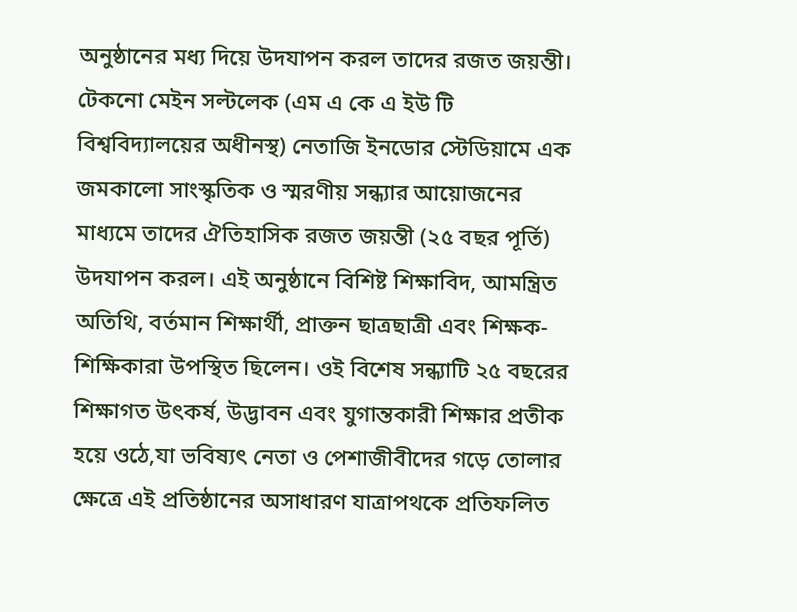অনুষ্ঠানের মধ্য দিয়ে উদযাপন করল তাদের রজত জয়ন্তী। টেকনো মেইন সল্টলেক (এম এ কে এ ইউ টি বিশ্ববিদ্যালয়ের অধীনস্থ) নেতাজি ইনডোর স্টেডিয়ামে এক জমকালো সাংস্কৃতিক ও স্মরণীয় সন্ধ্যার আয়োজনের মাধ্যমে তাদের ঐতিহাসিক রজত জয়ন্তী (২৫ বছর পূর্তি) উদযাপন করল। এই অনুষ্ঠানে বিশিষ্ট শিক্ষাবিদ, আমন্ত্রিত অতিথি, বর্তমান শিক্ষার্থী, প্রাক্তন ছাত্রছাত্রী এবং শিক্ষক-শিক্ষিকারা উপস্থিত ছিলেন। ওই বিশেষ সন্ধ্যাটি ২৫ বছরের শিক্ষাগত উৎকর্ষ, উদ্ভাবন এবং যুগান্তকারী শিক্ষার প্রতীক হয়ে ওঠে,যা ভবিষ্যৎ নেতা ও পেশাজীবীদের গড়ে তোলার ক্ষেত্রে এই প্রতিষ্ঠানের অসাধারণ যাত্রাপথকে প্রতিফলিত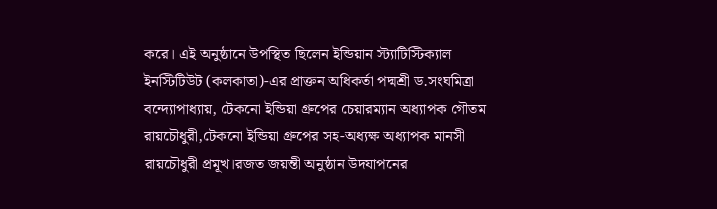করে। এই অনুষ্ঠানে উপস্থিত ছিলেন ইন্ডিয়ান স্ট্যাটিস্টিক্যাল ইনস্টিটিউট (কলকাতা)-এর প্রাক্তন অধিকর্তা পদ্মশ্রী ড.সংঘমিত্রা বন্দ্যোপাধ্যায়, টেকনো ইন্ডিয়া গ্রুপের চেয়ারম্যান অধ্যাপক গৌতম রায়চৌধুরী,টেকনো ইন্ডিয়া গ্রুপের সহ-অধ্যক্ষ অধ্যাপক মানসী রায়চৌধুরী প্রমূখ।রজত জয়ন্তী অনুষ্ঠান উদযাপনের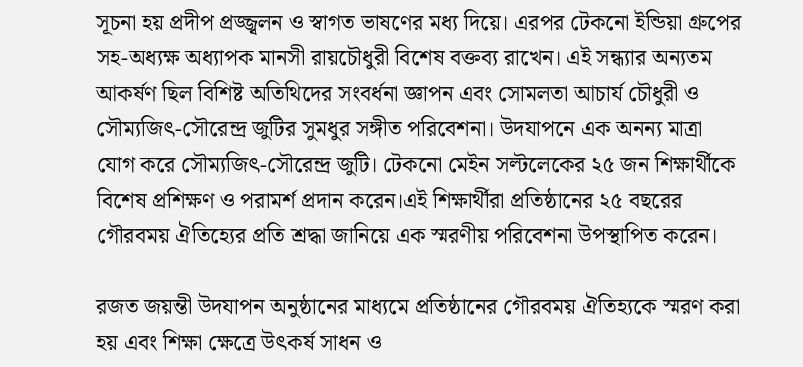সূচনা হয় প্রদীপ প্রজ্জ্বলন ও স্বাগত ভাষণের মধ্য দিয়ে। এরপর টেকনো ইন্ডিয়া গ্রুপের সহ-অধ্যক্ষ অধ্যাপক মানসী রায়চৌধুরী বিশেষ বক্তব্য রাখেন। এই সন্ধ্যার অন্যতম আকর্ষণ ছিল বিশিষ্ট অতিথিদের সংবর্ধনা জ্ঞাপন এবং সোমলতা আচার্য চৌধুরী ও সৌম্যজিৎ-সৌরেন্দ্র জুটির সুমধুর সঙ্গীত পরিবেশনা। উদযাপনে এক অনন্য মাত্রা যোগ করে সৌম্যজিৎ-সৌরেন্দ্র জুটি। টেকনো মেইন সল্টলেকের ২৫ জন শিক্ষার্থীকে বিশেষ প্রশিক্ষণ ও পরামর্শ প্রদান করেন।এই শিক্ষার্থীরা প্রতিষ্ঠানের ২৫ বছরের গৌরবময় ঐতিহ্যের প্রতি শ্রদ্ধা জানিয়ে এক স্মরণীয় পরিবেশনা উপস্থাপিত করেন।

রজত জয়ন্তী উদযাপন অনুষ্ঠানের মাধ্যমে প্রতিষ্ঠানের গৌরবময় ঐতিহ্যকে স্মরণ করা হয় এবং শিক্ষা ক্ষেত্রে উৎকর্ষ সাধন ও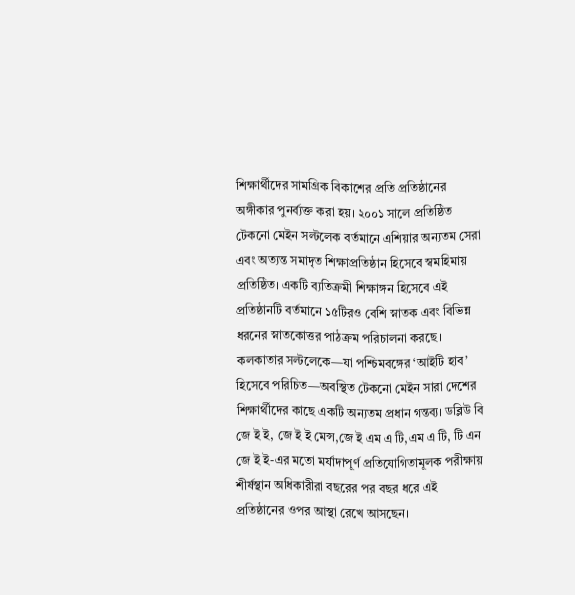শিক্ষার্থীদের সামগ্রিক বিকাশের প্রতি প্রতিষ্ঠানের অঙ্গীকার পুনর্ব্যক্ত করা হয়। ২০০১ সালে প্রতিষ্ঠিত টেকনো মেইন সল্টলেক বর্তমানে এশিয়ার অন্যতম সেরা এবং অত্যন্ত সমাদৃত শিক্ষাপ্রতিষ্ঠান হিসেবে স্বমহিমায় প্রতিষ্ঠিত। একটি ব্যতিক্রমী শিক্ষাঙ্গন হিসেবে এই প্রতিষ্ঠানটি বর্তমানে ১৫টিরও বেশি স্নাতক এবং বিভিন্ন ধরনের স্নাতকোত্তর পাঠক্রম পরিচালনা করছে। কলকাতার সল্টলেকে—যা পশ্চিমবঙ্গের ‘আইটি হাব’ হিসেবে পরিচিত—অবস্থিত টেকনো মেইন সারা দেশের শিক্ষার্থীদের কাছে একটি অন্যতম প্রধান গন্তব্য। ডব্লিউ বি জে ই ই, জে ই ই মেন্স,জে ই এম এ টি,এম এ টি, টি এন জে ই ই-এর মতো মর্যাদাপূর্ণ প্রতিযোগিতামূলক পরীক্ষায় শীর্ষস্থান অধিকারীরা বছরের পর বছর ধরে এই প্রতিষ্ঠানের ওপর আস্থা রেখে আসছেন।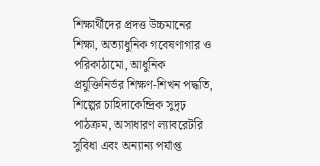শিক্ষার্থীদের প্রদত্ত উচ্চমানের শিক্ষা, অত্যাধুনিক গবেষণাগার ও পরিকাঠামো, আধুনিক প্রযুক্তিনির্ভর শিক্ষণ-শিখন পদ্ধতি, শিল্পের চাহিদাকেন্দ্রিক সুদৃঢ় পাঠক্রম, অসাধারণ ল্যাবরেটরি সুবিধা এবং অন্যান্য পর্যাপ্ত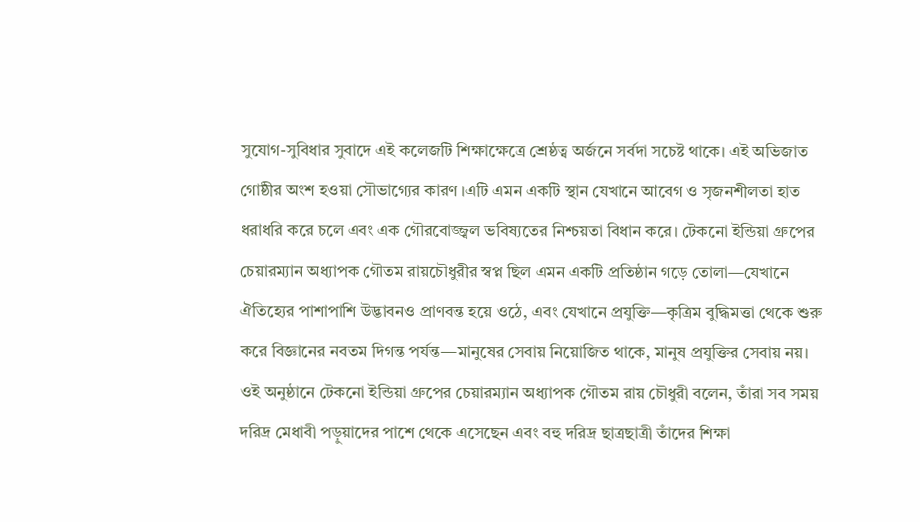সুযোগ-সুবিধার সুবাদে এই কলেজটি শিক্ষাক্ষেত্রে শ্রেষ্ঠত্ব অর্জনে সর্বদা সচেষ্ট থাকে। এই অভিজাত গোষ্ঠীর অংশ হওয়া সৌভাগ্যের কারণ ।এটি এমন একটি স্থান যেখানে আবেগ ও সৃজনশীলতা হাত ধরাধরি করে চলে এবং এক গৌরবোজ্জ্বল ভবিষ্যতের নিশ্চয়তা বিধান করে। টেকনো ইন্ডিয়া গ্রুপের চেয়ারম্যান অধ্যাপক গৌতম রায়চৌধুরীর স্বপ্ন ছিল এমন একটি প্রতিষ্ঠান গড়ে তোলা—যেখানে ঐতিহ্যের পাশাপাশি উদ্ভাবনও প্রাণবন্ত হয়ে ওঠে, এবং যেখানে প্রযুক্তি—কৃত্রিম বুদ্ধিমত্তা থেকে শুরু করে বিজ্ঞানের নবতম দিগন্ত পর্যন্ত—মানুষের সেবায় নিয়োজিত থাকে, মানুষ প্রযুক্তির সেবায় নয়। ওই অনুষ্ঠানে টেকনো ইন্ডিয়া গ্রুপের চেয়ারম্যান অধ্যাপক গৌতম রায় চৌধুরী বলেন, তাঁরা সব সময় দরিদ্র মেধাবী পড়ুয়াদের পাশে থেকে এসেছেন এবং বহু দরিদ্র ছাত্রছাত্রী তাঁদের শিক্ষা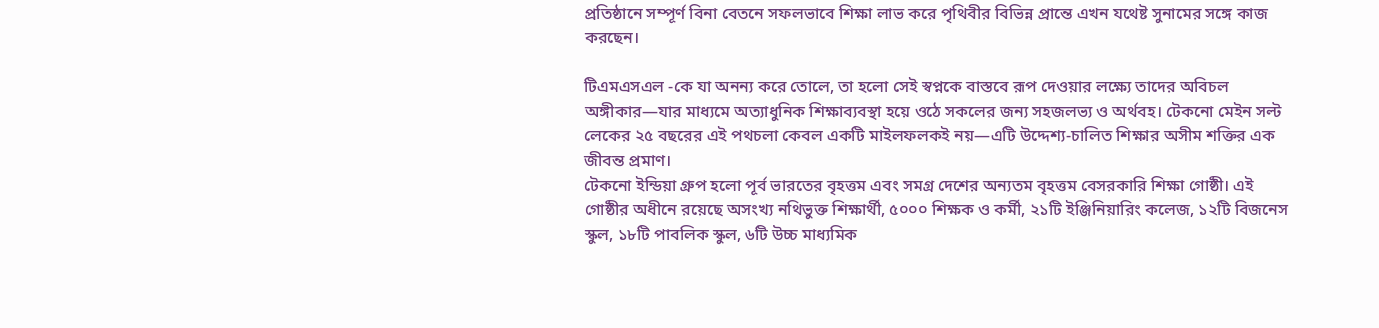প্রতিষ্ঠানে সম্পূর্ণ বিনা বেতনে সফলভাবে শিক্ষা লাভ করে পৃথিবীর বিভিন্ন প্রান্তে এখন যথেষ্ট সুনামের সঙ্গে কাজ করছেন।

টিএমএসএল -কে যা অনন্য করে তোলে, তা হলো সেই স্বপ্নকে বাস্তবে রূপ দেওয়ার লক্ষ্যে তাদের অবিচল অঙ্গীকার—যার মাধ্যমে অত্যাধুনিক শিক্ষাব্যবস্থা হয়ে ওঠে সকলের জন্য সহজলভ্য ও অর্থবহ। টেকনো মেইন সল্ট লেকের ২৫ বছরের এই পথচলা কেবল একটি মাইলফলকই নয়—এটি উদ্দেশ্য-চালিত শিক্ষার অসীম শক্তির এক জীবন্ত প্রমাণ।
টেকনো ইন্ডিয়া গ্রুপ হলো পূর্ব ভারতের বৃহত্তম এবং সমগ্র দেশের অন্যতম বৃহত্তম বেসরকারি শিক্ষা গোষ্ঠী। এই গোষ্ঠীর অধীনে রয়েছে অসংখ্য নথিভুক্ত শিক্ষার্থী, ৫০০০ শিক্ষক ও কর্মী, ২১টি ইঞ্জিনিয়ারিং কলেজ, ১২টি বিজনেস স্কুল, ১৮টি পাবলিক স্কুল, ৬টি উচ্চ মাধ্যমিক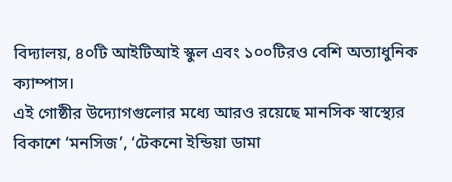বিদ্যালয়, ৪০টি আইটিআই স্কুল এবং ১০০টিরও বেশি অত্যাধুনিক ক্যাম্পাস।
এই গোষ্ঠীর উদ্যোগগুলোর মধ্যে আরও রয়েছে মানসিক স্বাস্থ্যের বিকাশে ‘মনসিজ’, ‘টেকনো ইন্ডিয়া ডামা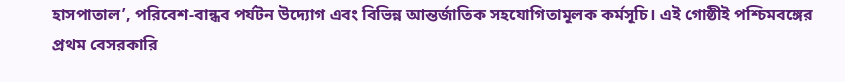হাসপাতাল’, পরিবেশ-বান্ধব পর্যটন উদ্যোগ এবং বিভিন্ন আন্তর্জাতিক সহযোগিতামূলক কর্মসূচি। এই গোষ্ঠীই পশ্চিমবঙ্গের প্রথম বেসরকারি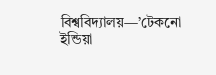বিশ্ববিদ্যালয়—’টেকনো ইন্ডিয়া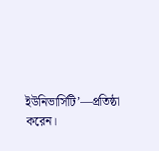ইউনিভার্সিটি’—প্রতিষ্ঠা করেন।